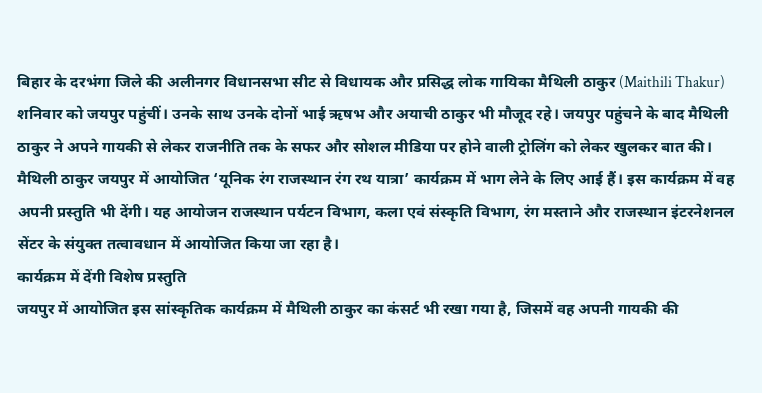बिहार के दरभंगा जिले की अलीनगर विधानसभा सीट से विधायक और प्रसिद्ध लोक गायिका मैथिली ठाकुर (Maithili Thakur) शनिवार को जयपुर पहुंचीं। उनके साथ उनके दोनों भाई ऋषभ और अयाची ठाकुर भी मौजूद रहे। जयपुर पहुंचने के बाद मैथिली ठाकुर ने अपने गायकी से लेकर राजनीति तक के सफर और सोशल मीडिया पर होने वाली ट्रोलिंग को लेकर खुलकर बात की।
मैथिली ठाकुर जयपुर में आयोजित ‘यूनिक रंग राजस्थान रंग रथ यात्रा’ कार्यक्रम में भाग लेने के लिए आई हैं। इस कार्यक्रम में वह अपनी प्रस्तुति भी देंगी। यह आयोजन राजस्थान पर्यटन विभाग, कला एवं संस्कृति विभाग, रंग मस्ताने और राजस्थान इंटरनेशनल सेंटर के संयुक्त तत्वावधान में आयोजित किया जा रहा है।
कार्यक्रम में देंगी विशेष प्रस्तुति
जयपुर में आयोजित इस सांस्कृतिक कार्यक्रम में मैथिली ठाकुर का कंसर्ट भी रखा गया है, जिसमें वह अपनी गायकी की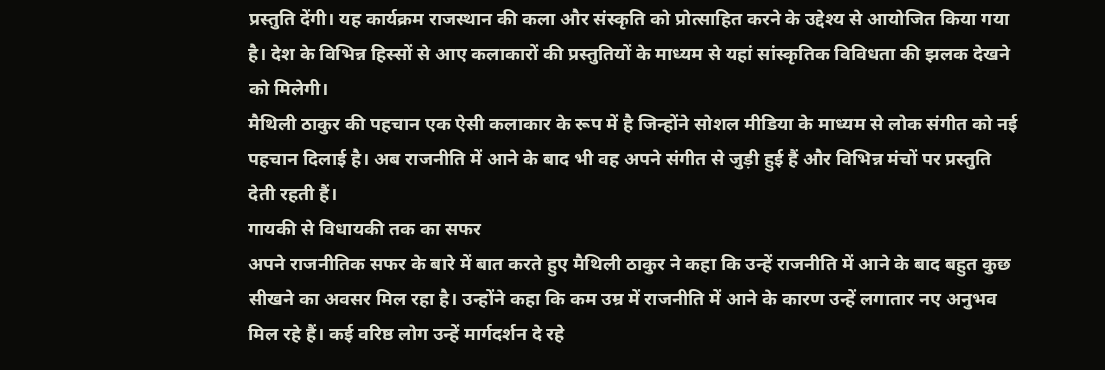प्रस्तुति देंगी। यह कार्यक्रम राजस्थान की कला और संस्कृति को प्रोत्साहित करने के उद्देश्य से आयोजित किया गया है। देश के विभिन्न हिस्सों से आए कलाकारों की प्रस्तुतियों के माध्यम से यहां सांस्कृतिक विविधता की झलक देखने को मिलेगी।
मैथिली ठाकुर की पहचान एक ऐसी कलाकार के रूप में है जिन्होंने सोशल मीडिया के माध्यम से लोक संगीत को नई पहचान दिलाई है। अब राजनीति में आने के बाद भी वह अपने संगीत से जुड़ी हुई हैं और विभिन्न मंचों पर प्रस्तुति देती रहती हैं।
गायकी से विधायकी तक का सफर
अपने राजनीतिक सफर के बारे में बात करते हुए मैथिली ठाकुर ने कहा कि उन्हें राजनीति में आने के बाद बहुत कुछ सीखने का अवसर मिल रहा है। उन्होंने कहा कि कम उम्र में राजनीति में आने के कारण उन्हें लगातार नए अनुभव मिल रहे हैं। कई वरिष्ठ लोग उन्हें मार्गदर्शन दे रहे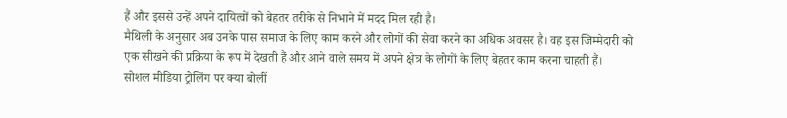हैं और इससे उन्हें अपने दायित्वों को बेहतर तरीके से निभाने में मदद मिल रही है।
मैथिली के अनुसार अब उनके पास समाज के लिए काम करने और लोगों की सेवा करने का अधिक अवसर है। वह इस जिम्मेदारी को एक सीखने की प्रक्रिया के रूप में देखती हैं और आने वाले समय में अपने क्षेत्र के लोगों के लिए बेहतर काम करना चाहती हैं।
सोशल मीडिया ट्रोलिंग पर क्या बोलीं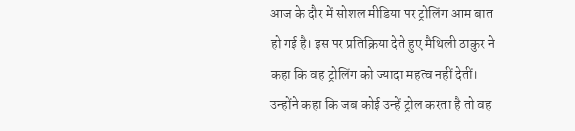आज के दौर में सोशल मीडिया पर ट्रोलिंग आम बात हो गई है। इस पर प्रतिक्रिया देते हुए मैथिली ठाकुर ने कहा कि वह ट्रोलिंग को ज्यादा महत्व नहीं देतीं।
उन्होंने कहा कि जब कोई उन्हें ट्रोल करता है तो वह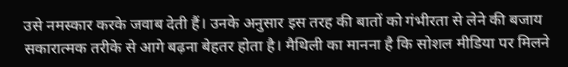उसे नमस्कार करके जवाब देती हैं। उनके अनुसार इस तरह की बातों को गंभीरता से लेने की बजाय सकारात्मक तरीके से आगे बढ़ना बेहतर होता है। मैथिली का मानना है कि सोशल मीडिया पर मिलने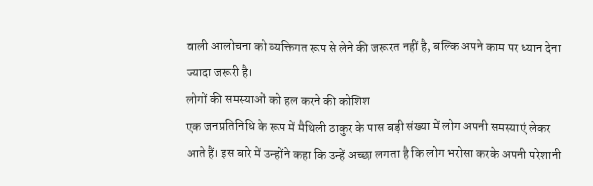वाली आलोचना को व्यक्तिगत रूप से लेने की जरूरत नहीं है, बल्कि अपने काम पर ध्यान देना ज्यादा जरूरी है।
लोगों की समस्याओं को हल करने की कोशिश
एक जनप्रतिनिधि के रूप में मैथिली ठाकुर के पास बड़ी संख्या में लोग अपनी समस्याएं लेकर आते हैं। इस बारे में उन्होंने कहा कि उन्हें अच्छा लगता है कि लोग भरोसा करके अपनी परेशानी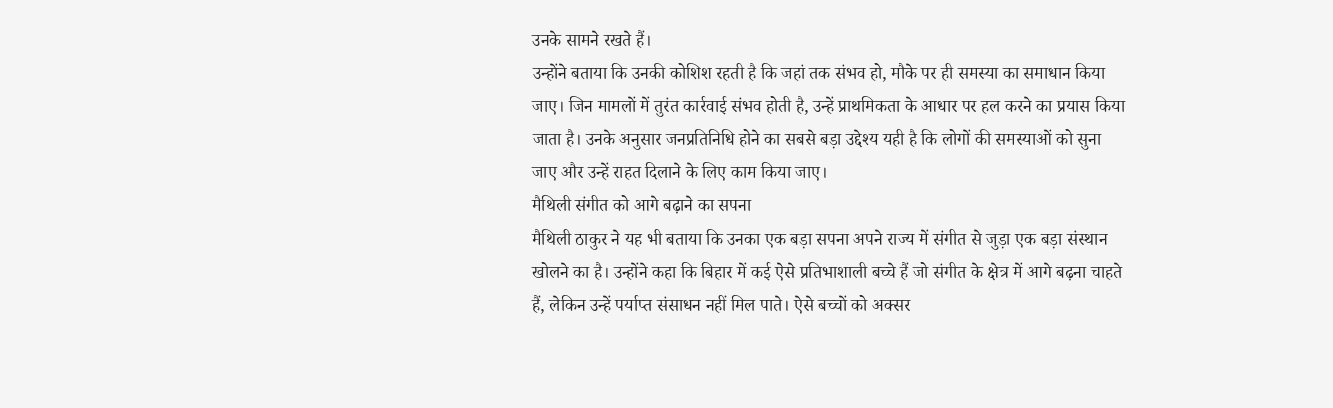उनके सामने रखते हैं।
उन्होंने बताया कि उनकी कोशिश रहती है कि जहां तक संभव हो, मौके पर ही समस्या का समाधान किया जाए। जिन मामलों में तुरंत कार्रवाई संभव होती है, उन्हें प्राथमिकता के आधार पर हल करने का प्रयास किया जाता है। उनके अनुसार जनप्रतिनिधि होने का सबसे बड़ा उद्देश्य यही है कि लोगों की समस्याओं को सुना जाए और उन्हें राहत दिलाने के लिए काम किया जाए।
मैथिली संगीत को आगे बढ़ाने का सपना
मैथिली ठाकुर ने यह भी बताया कि उनका एक बड़ा सपना अपने राज्य में संगीत से जुड़ा एक बड़ा संस्थान खोलने का है। उन्होंने कहा कि बिहार में कई ऐसे प्रतिभाशाली बच्चे हैं जो संगीत के क्षेत्र में आगे बढ़ना चाहते हैं, लेकिन उन्हें पर्याप्त संसाधन नहीं मिल पाते। ऐसे बच्चों को अक्सर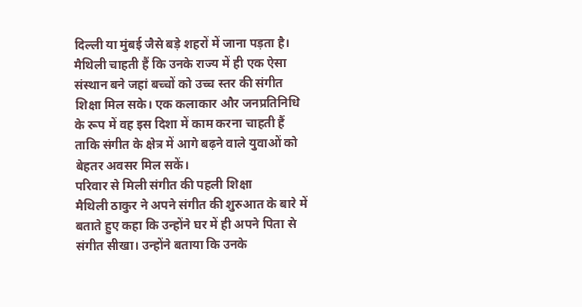दिल्ली या मुंबई जैसे बड़े शहरों में जाना पड़ता है।
मैथिली चाहती हैं कि उनके राज्य में ही एक ऐसा संस्थान बने जहां बच्चों को उच्च स्तर की संगीत शिक्षा मिल सके। एक कलाकार और जनप्रतिनिधि के रूप में वह इस दिशा में काम करना चाहती हैं ताकि संगीत के क्षेत्र में आगे बढ़ने वाले युवाओं को बेहतर अवसर मिल सकें।
परिवार से मिली संगीत की पहली शिक्षा
मैथिली ठाकुर ने अपने संगीत की शुरुआत के बारे में बताते हुए कहा कि उन्होंने घर में ही अपने पिता से संगीत सीखा। उन्होंने बताया कि उनके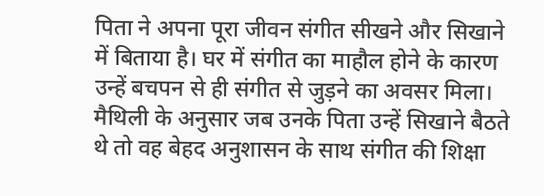पिता ने अपना पूरा जीवन संगीत सीखने और सिखाने में बिताया है। घर में संगीत का माहौल होने के कारण उन्हें बचपन से ही संगीत से जुड़ने का अवसर मिला।
मैथिली के अनुसार जब उनके पिता उन्हें सिखाने बैठते थे तो वह बेहद अनुशासन के साथ संगीत की शिक्षा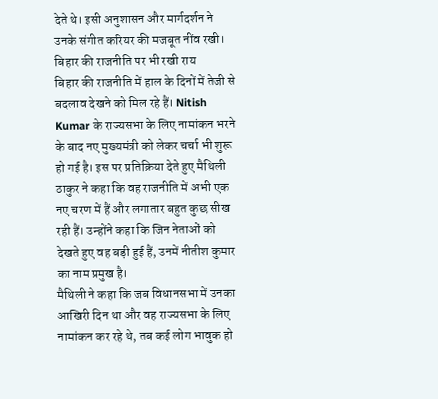देते थे। इसी अनुशासन और मार्गदर्शन ने उनके संगीत करियर की मजबूत नींव रखी।
बिहार की राजनीति पर भी रखी राय
बिहार की राजनीति में हाल के दिनों में तेजी से बदलाव देखने को मिल रहे हैं। Nitish Kumar के राज्यसभा के लिए नामांकन भरने के बाद नए मुख्यमंत्री को लेकर चर्चा भी शुरू हो गई है। इस पर प्रतिक्रिया देते हुए मैथिली ठाकुर ने कहा कि वह राजनीति में अभी एक नए चरण में हैं और लगातार बहुत कुछ सीख रही हैं। उन्होंने कहा कि जिन नेताओं को देखते हुए वह बड़ी हुई हैं, उनमें नीतीश कुमार का नाम प्रमुख है।
मैथिली ने कहा कि जब विधानसभा में उनका आखिरी दिन था और वह राज्यसभा के लिए नामांकन कर रहे थे, तब कई लोग भावुक हो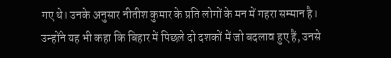गए थे। उनके अनुसार नीतीश कुमार के प्रति लोगों के मन में गहरा सम्मान है। उन्होंने यह भी कहा कि बिहार में पिछले दो दशकों में जो बदलाव हुए हैं, उनसे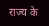राज्य के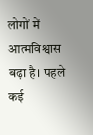लोगों में आत्मविश्वास बढ़ा है। पहले कई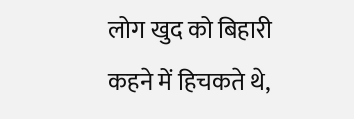लोग खुद को बिहारी कहने में हिचकते थे,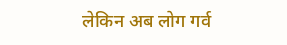लेकिन अब लोग गर्व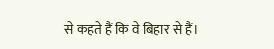से कहते हैं कि वे बिहार से हैं।